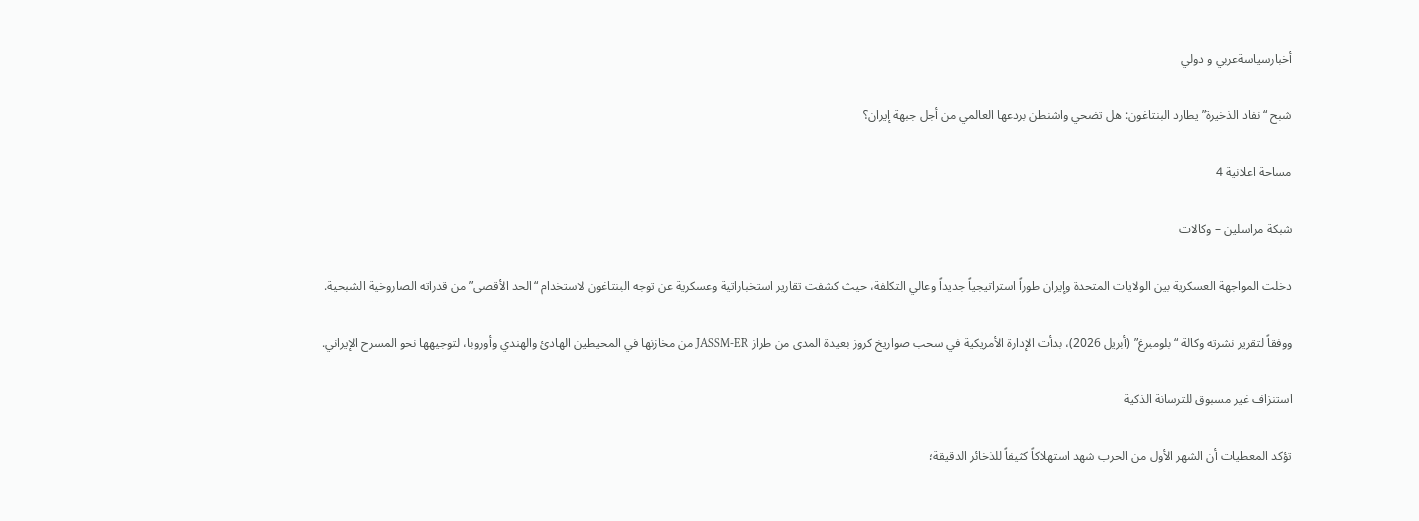أخبارسياسةعربي و دولي

شبح “نفاد الذخيرة” يطارد البنتاغون: هل تضحي واشنطن بردعها العالمي من أجل جبهة إيران؟

مساحة اعلانية 4

شبكة مراسلين – وكالات

دخلت المواجهة العسكرية بين الولايات المتحدة وإيران طوراً استراتيجياً جديداً وعالي التكلفة، حيث كشفت تقارير استخباراتية وعسكرية عن توجه البنتاغون لاستخدام “الحد الأقصى” من قدراته الصاروخية الشبحية.

ووفقاً لتقرير نشرته وكالة “بلومبرغ” (أبريل 2026)، بدأت الإدارة الأمريكية في سحب صواريخ كروز بعيدة المدى من طراز JASSM-ER من مخازنها في المحيطين الهادئ والهندي وأوروبا، لتوجيهها نحو المسرح الإيراني.

استنزاف غير مسبوق للترسانة الذكية

تؤكد المعطيات أن الشهر الأول من الحرب شهد استهلاكاً كثيفاً للذخائر الدقيقة؛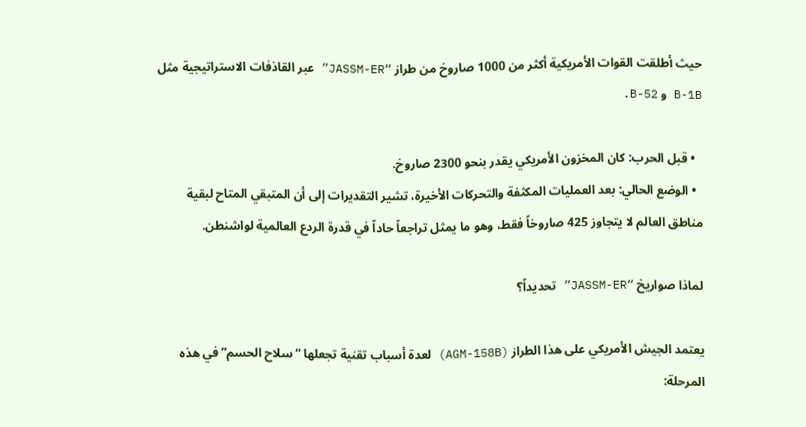حيث أطلقت القوات الأمريكية أكثر من 1000 صاروخ من طراز “JASSM-ER” عبر القاذفات الاستراتيجية مثل B-1B و B-52.

  • قبل الحرب: كان المخزون الأمريكي يقدر بنحو 2300 صاروخ.
  • الوضع الحالي: بعد العمليات المكثفة والتحركات الأخيرة، تشير التقديرات إلى أن المتبقي المتاح لبقية مناطق العالم لا يتجاوز 425 صاروخاً فقط، وهو ما يمثل تراجعاً حاداً في قدرة الردع العالمية لواشنطن.

لماذا صواريخ “JASSM-ER” تحديداً؟

يعتمد الجيش الأمريكي على هذا الطراز (AGM-158B) لعدة أسباب تقنية تجعلها “سلاح الحسم” في هذه المرحلة: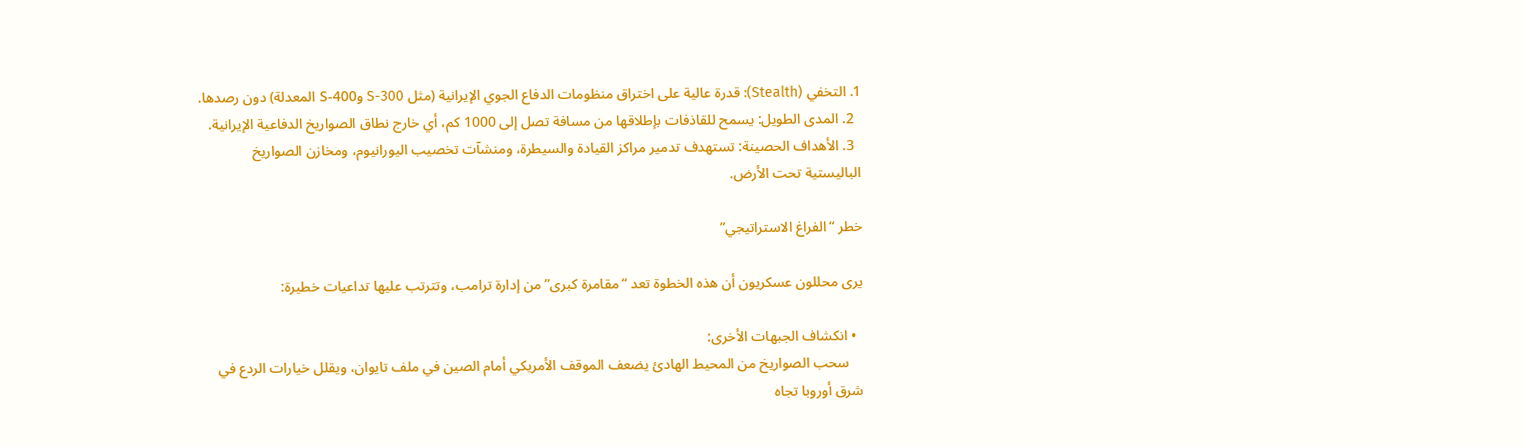1. التخفي (Stealth): قدرة عالية على اختراق منظومات الدفاع الجوي الإيرانية (مثل S-300 وS-400 المعدلة) دون رصدها.
  2. المدى الطويل: يسمح للقاذفات بإطلاقها من مسافة تصل إلى 1000 كم، أي خارج نطاق الصواريخ الدفاعية الإيرانية.
  3. الأهداف الحصينة: تستهدف تدمير مراكز القيادة والسيطرة، ومنشآت تخصيب اليورانيوم، ومخازن الصواريخ الباليستية تحت الأرض.

خطر “الفراغ الاستراتيجي”

يرى محللون عسكريون أن هذه الخطوة تعد “مقامرة كبرى” من إدارة ترامب، وتترتب عليها تداعيات خطيرة:

  • انكشاف الجبهات الأخرى:
    سحب الصواريخ من المحيط الهادئ يضعف الموقف الأمريكي أمام الصين في ملف تايوان، ويقلل خيارات الردع في شرق أوروبا تجاه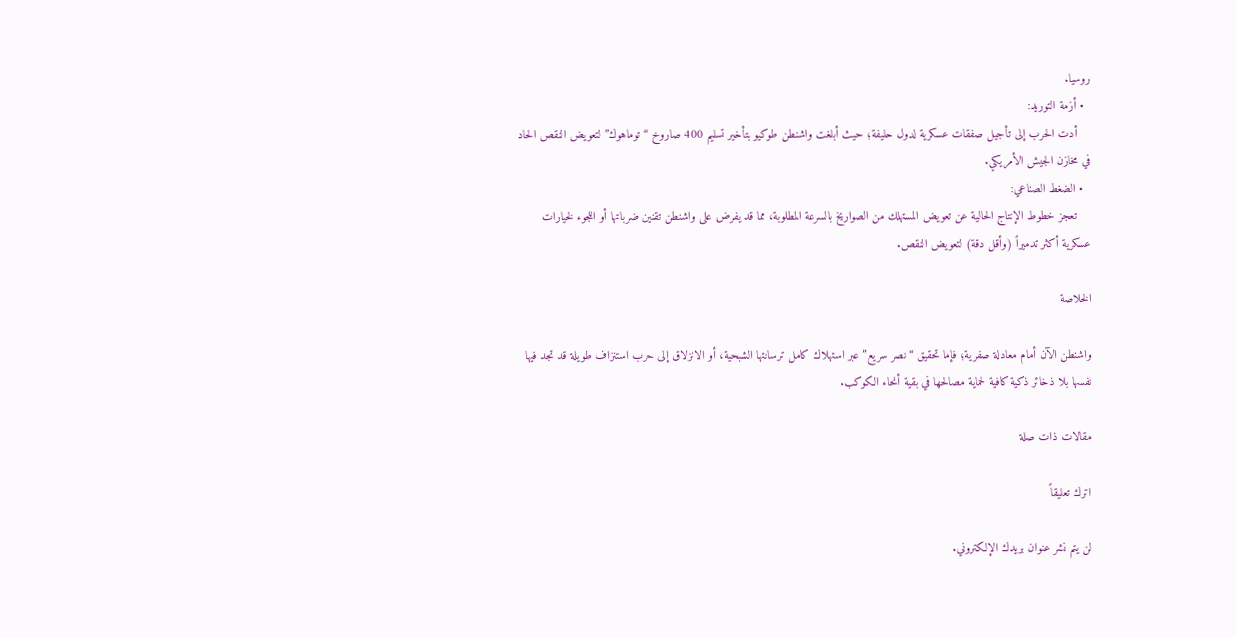روسيا.
  • أزمة التوريد:
    أدت الحرب إلى تأجيل صفقات عسكرية لدول حليفة؛ حيث أبلغت واشنطن طوكيو بتأخير تسليم 400 صاروخ “توماهوك” لتعويض النقص الحاد في مخازن الجيش الأمريكي.
  • الضغط الصناعي:
    تعجز خطوط الإنتاج الحالية عن تعويض المستهلك من الصواريخ بالسرعة المطلوبة، مما قد يفرض على واشنطن تقنين ضرباتها أو اللجوء لخيارات عسكرية أكثر تدميراً (وأقل دقة) لتعويض النقص.

الخلاصة

واشنطن الآن أمام معادلة صفرية؛ فإما تحقيق “نصر سريع” عبر استهلاك كامل ترسانتها الشبحية، أو الانزلاق إلى حرب استنزاف طويلة قد تجد فيها نفسها بلا ذخائر ذكية كافية لحماية مصالحها في بقية أنحاء الكوكب.

مقالات ذات صلة

اترك تعليقاً

لن يتم نشر عنوان بريدك الإلكتروني.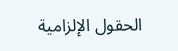الحقول الإلزامية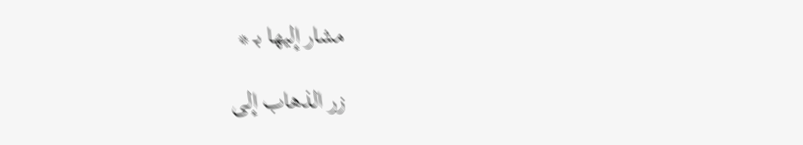مشار إليها بـ *

زر الذهاب إلى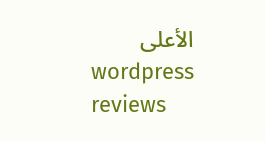الأعلى
wordpress reviews